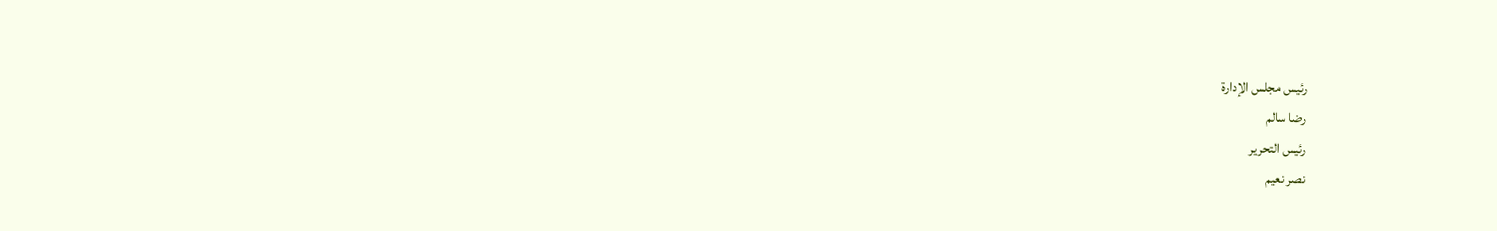رئيس مجلس الإدارة
رضا سالم
رئيس التحرير
نصر نعيم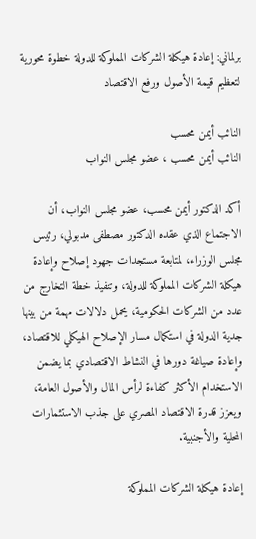برلماني: إعادة هيكلة الشركات المملوكة للدولة خطوة محورية لتعظيم قيمة الأصول ورفع الاقتصاد

النائب أيمن محسب
النائب أيمن محسب ، عضو مجلس النواب

أكد الدكتور أيمن محسب، عضو مجلس النواب، أن الاجتماع الذي عقده الدكتور مصطفى مدبولي، رئيس مجلس الوزراء، لمتابعة مستجدات جهود إصلاح وإعادة هيكلة الشركات المملوكة للدولة، وتنفيذ خطة التخارج من عدد من الشركات الحكومية، يحمل دلالات مهمة من بينها جدية الدولة في استكمال مسار الإصلاح الهيكلي للاقتصاد، وإعادة صياغة دورها في النشاط الاقتصادي بما يضمن الاستخدام الأكثر كفاءة لرأس المال والأصول العامة، ويعزز قدرة الاقتصاد المصري على جذب الاستثمارات المحلية والأجنبية.

إعادة هيكلة الشركات المملوكة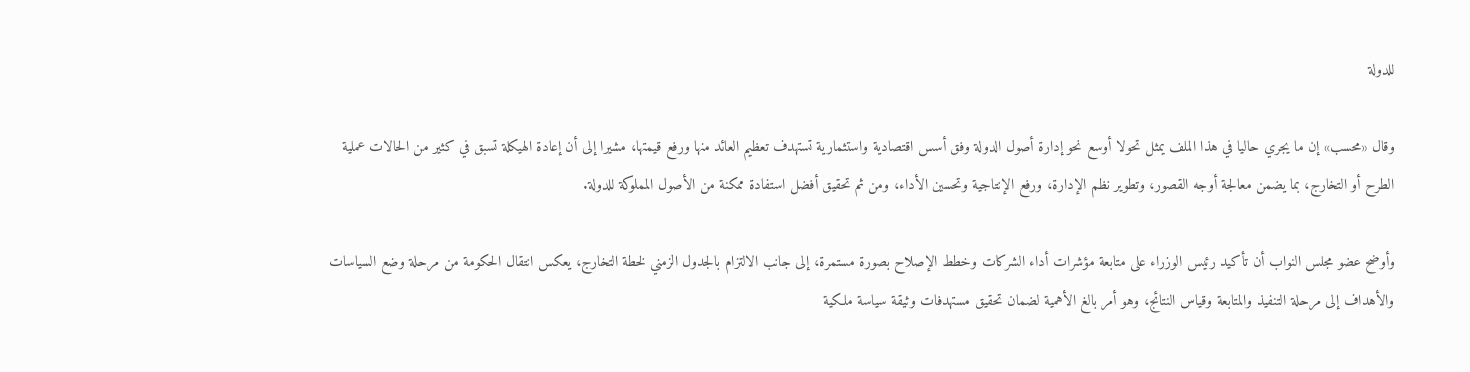للدولة

وقال «محسب» إن ما يجري حاليا في هذا الملف يمثل تحولا أوسع نحو إدارة أصول الدولة وفق أسس اقتصادية واستثمارية تستهدف تعظيم العائد منها ورفع قيمتها، مشيرا إلى أن إعادة الهيكلة تسبق في كثير من الحالات عملية الطرح أو التخارج، بما يضمن معالجة أوجه القصور، وتطوير نظم الإدارة، ورفع الإنتاجية وتحسين الأداء، ومن ثم تحقيق أفضل استفادة ممكنة من الأصول المملوكة للدولة.

وأوضح عضو مجلس النواب أن تأكيد رئيس الوزراء على متابعة مؤشرات أداء الشركات وخطط الإصلاح بصورة مستمرة، إلى جانب الالتزام بالجدول الزمني لخطة التخارج، يعكس انتقال الحكومة من مرحلة وضع السياسات والأهداف إلى مرحلة التنفيذ والمتابعة وقياس النتائج، وهو أمر بالغ الأهمية لضمان تحقيق مستهدفات وثيقة سياسة ملكية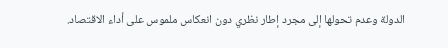الدولة وعدم تحولها إلى مجرد إطار نظري دون انعكاس ملموس على أداء الاقتصاد.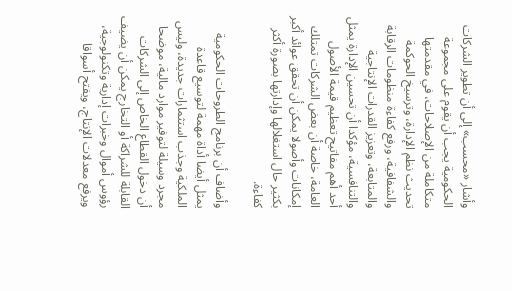وأشار «محسب» إلى أن تطوير الشركات الحكومية يجب أن يقوم على مجموعة متكاملة من الإصلاحات، في مقدمتها تحديث نظم الإدارة، وترسيخ الحوكمة والشفافية، ورفع كفاءة منظومات الرقابة والمتابعة، وتعزيز القدرات الإنتاجية والتنافسية، مؤكدا أن تحسين الإدارة يمثل أحد أهم مفاتيح تعظيم قيمة الأصول العامة، خاصة أن بعض الشركات تمتلك إمكانات وأصولا يمكن أن تحقق عوائد أكبر بكثير حال استغلالها وإدارتها بصورة أكثر كفاءة.

وأضاف أن برنامج الطروحات الحكومية يمثل أيضا أداة مهمة لتوسيع قاعدة الملكية وجذب استثمارات جديدة، وليس مجرد وسيلة لتوفير موارد مالية، موضحا أن دخول القطاع الخاص إلى الشركات القابلة للشراكة أو التخارج يمكن أن يضيف رؤوس أموال وخبرات إدارية وتكنولوجية، ويرفع معدلات الإنتاج، ويفتح أسواقا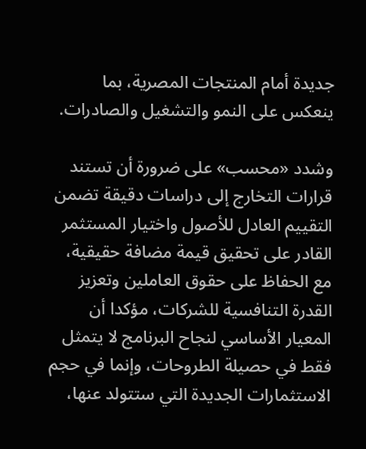جديدة أمام المنتجات المصرية، بما ينعكس على النمو والتشغيل والصادرات.

وشدد «محسب» على ضرورة أن تستند قرارات التخارج إلى دراسات دقيقة تضمن التقييم العادل للأصول واختيار المستثمر القادر على تحقيق قيمة مضافة حقيقية، مع الحفاظ على حقوق العاملين وتعزيز القدرة التنافسية للشركات، مؤكدا أن المعيار الأساسي لنجاح البرنامج لا يتمثل فقط في حصيلة الطروحات، وإنما في حجم الاستثمارات الجديدة التي ستتولد عنها،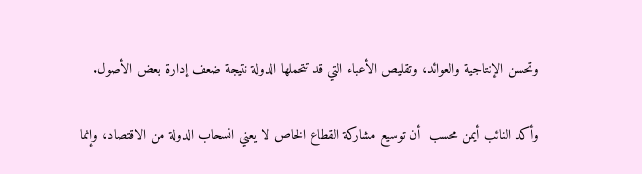وتحسن الإنتاجية والعوائد، وتقليص الأعباء التي قد تتحملها الدولة نتيجة ضعف إدارة بعض الأصول.

وأكد النائب أيمن محسب  أن توسيع مشاركة القطاع الخاص لا يعني انسحاب الدولة من الاقتصاد، وإنما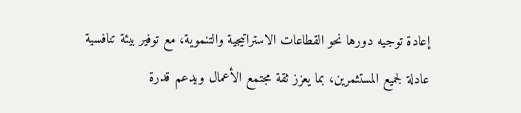إعادة توجيه دورها نحو القطاعات الاستراتيجية والتنموية، مع توفير بيئة تنافسية عادلة لجميع المستثمرين، بما يعزز ثقة مجتمع الأعمال ويدعم قدرة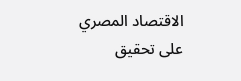الاقتصاد المصري على تحقيق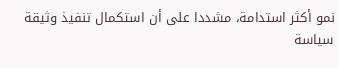نمو أكثر استدامة، مشددا على أن استكمال تنفيذ وثيقة سياسة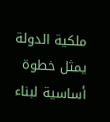ملكية الدولة يمثل خطوة أساسية لبناء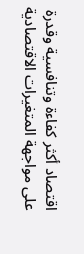اقتصاد أكثر كفاءة وتنافسية وقدرة على مواجهة المتغيرات الاقتصادية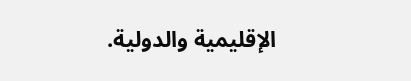الإقليمية والدولية.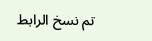تم نسخ الرابط